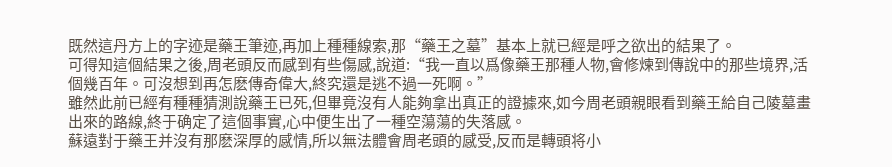既然這丹方上的字迹是藥王筆迹,再加上種種線索,那“藥王之墓”基本上就已經是呼之欲出的結果了。
可得知這個結果之後,周老頭反而感到有些傷感,說道:“我一直以爲像藥王那種人物,會修煉到傳說中的那些境界,活個幾百年。可沒想到再怎麽傳奇偉大,終究還是逃不過一死啊。”
雖然此前已經有種種猜測說藥王已死,但畢竟沒有人能夠拿出真正的證據來,如今周老頭親眼看到藥王給自己陵墓畫出來的路線,終于确定了這個事實,心中便生出了一種空蕩蕩的失落感。
蘇遠對于藥王并沒有那麽深厚的感情,所以無法體會周老頭的感受,反而是轉頭将小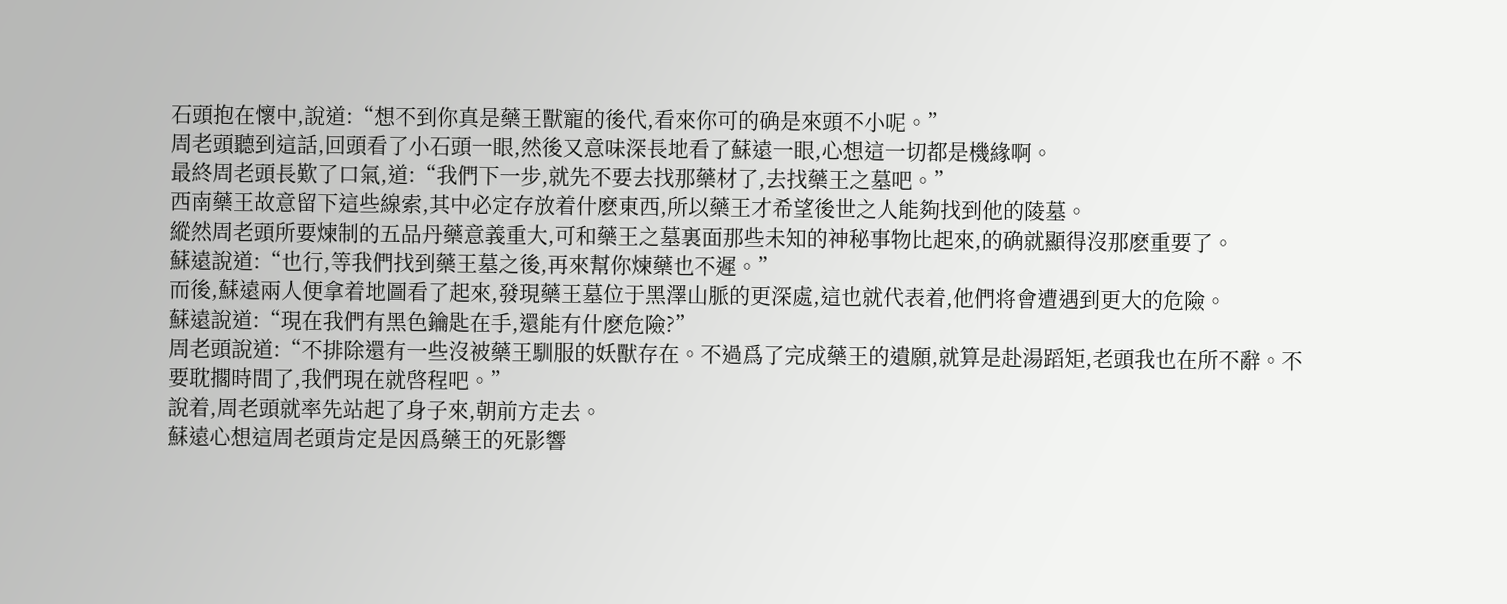石頭抱在懷中,說道:“想不到你真是藥王獸寵的後代,看來你可的确是來頭不小呢。”
周老頭聽到這話,回頭看了小石頭一眼,然後又意味深長地看了蘇遠一眼,心想這一切都是機緣啊。
最終周老頭長歎了口氣,道:“我們下一步,就先不要去找那藥材了,去找藥王之墓吧。”
西南藥王故意留下這些線索,其中必定存放着什麽東西,所以藥王才希望後世之人能夠找到他的陵墓。
縱然周老頭所要煉制的五品丹藥意義重大,可和藥王之墓裏面那些未知的神秘事物比起來,的确就顯得沒那麽重要了。
蘇遠說道:“也行,等我們找到藥王墓之後,再來幫你煉藥也不遲。”
而後,蘇遠兩人便拿着地圖看了起來,發現藥王墓位于黑澤山脈的更深處,這也就代表着,他們将會遭遇到更大的危險。
蘇遠說道:“現在我們有黑色鑰匙在手,還能有什麽危險?”
周老頭說道:“不排除還有一些沒被藥王馴服的妖獸存在。不過爲了完成藥王的遺願,就算是赴湯蹈矩,老頭我也在所不辭。不要耽擱時間了,我們現在就啓程吧。”
說着,周老頭就率先站起了身子來,朝前方走去。
蘇遠心想這周老頭肯定是因爲藥王的死影響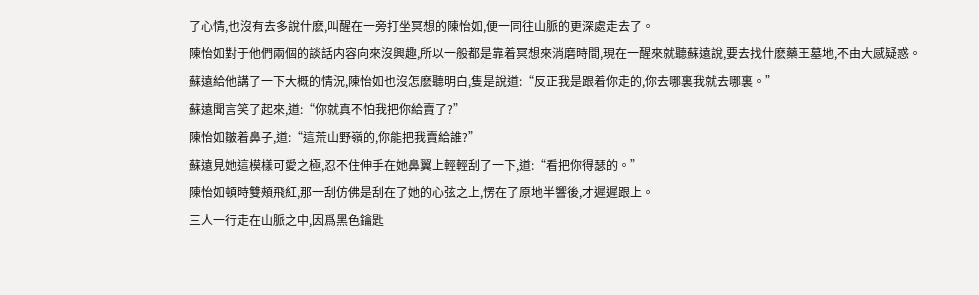了心情,也沒有去多說什麽,叫醒在一旁打坐冥想的陳怡如,便一同往山脈的更深處走去了。
陳怡如對于他們兩個的談話内容向來沒興趣,所以一般都是靠着冥想來消磨時間,現在一醒來就聽蘇遠說,要去找什麽藥王墓地,不由大感疑惑。
蘇遠給他講了一下大概的情況,陳怡如也沒怎麽聽明白,隻是說道:“反正我是跟着你走的,你去哪裏我就去哪裏。”
蘇遠聞言笑了起來,道:“你就真不怕我把你給賣了?”
陳怡如皺着鼻子,道:“這荒山野嶺的,你能把我賣給誰?”
蘇遠見她這模樣可愛之極,忍不住伸手在她鼻翼上輕輕刮了一下,道:“看把你得瑟的。”
陳怡如頓時雙頰飛紅,那一刮仿佛是刮在了她的心弦之上,愣在了原地半響後,才遲遲跟上。
三人一行走在山脈之中,因爲黑色鑰匙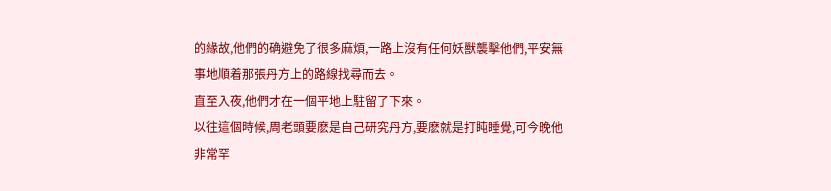的緣故,他們的确避免了很多麻煩,一路上沒有任何妖獸襲擊他們,平安無事地順着那張丹方上的路線找尋而去。
直至入夜,他們才在一個平地上駐留了下來。
以往這個時候,周老頭要麽是自己研究丹方,要麽就是打盹睡覺,可今晚他非常罕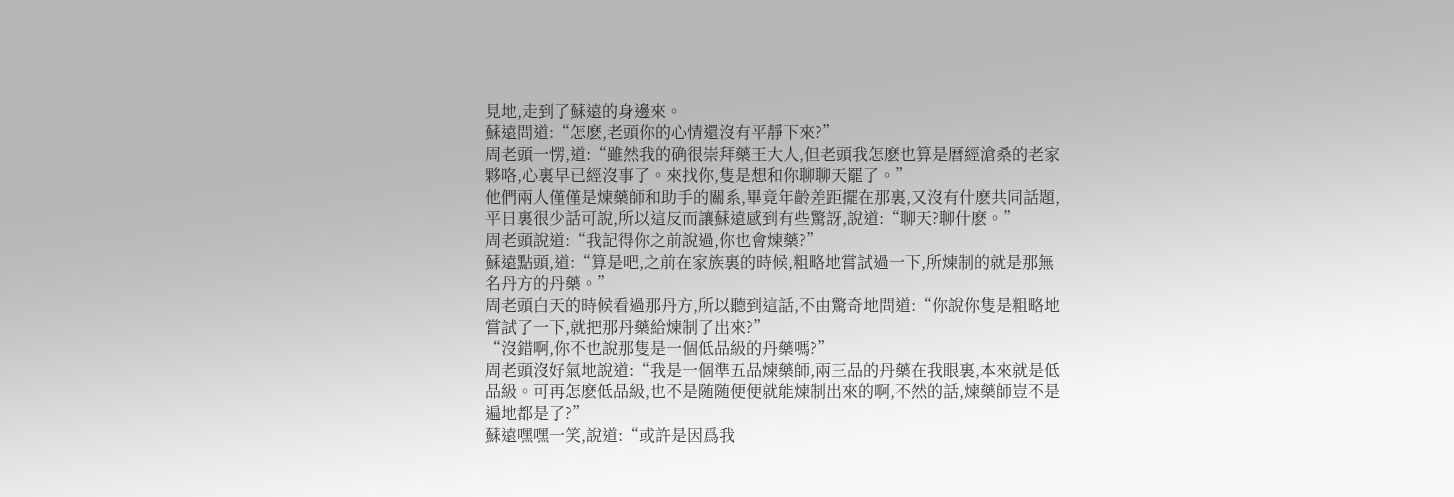見地,走到了蘇遠的身邊來。
蘇遠問道:“怎麽,老頭你的心情還沒有平靜下來?”
周老頭一愣,道:“雖然我的确很崇拜藥王大人,但老頭我怎麽也算是曆經滄桑的老家夥咯,心裏早已經沒事了。來找你,隻是想和你聊聊天罷了。”
他們兩人僅僅是煉藥師和助手的關系,畢竟年齡差距擺在那裏,又沒有什麽共同話題,平日裏很少話可說,所以這反而讓蘇遠感到有些驚訝,說道:“聊天?聊什麽。”
周老頭說道:“我記得你之前說過,你也會煉藥?”
蘇遠點頭,道:“算是吧,之前在家族裏的時候,粗略地嘗試過一下,所煉制的就是那無名丹方的丹藥。”
周老頭白天的時候看過那丹方,所以聽到這話,不由驚奇地問道:“你說你隻是粗略地嘗試了一下,就把那丹藥給煉制了出來?”
“沒錯啊,你不也說那隻是一個低品級的丹藥嗎?”
周老頭沒好氣地說道:“我是一個準五品煉藥師,兩三品的丹藥在我眼裏,本來就是低品級。可再怎麽低品級,也不是随随便便就能煉制出來的啊,不然的話,煉藥師豈不是遍地都是了?”
蘇遠嘿嘿一笑,說道:“或許是因爲我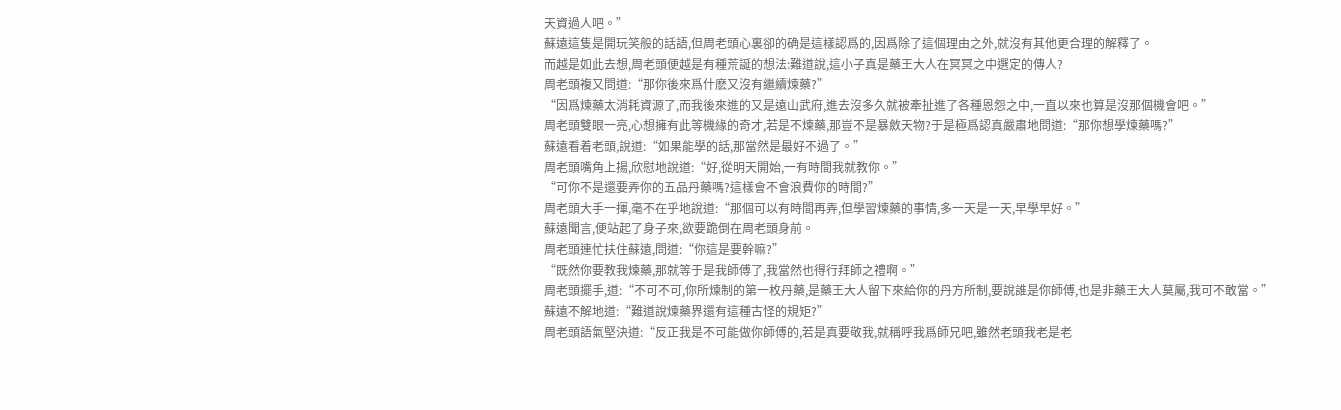天資過人吧。”
蘇遠這隻是開玩笑般的話語,但周老頭心裏卻的确是這樣認爲的,因爲除了這個理由之外,就沒有其他更合理的解釋了。
而越是如此去想,周老頭便越是有種荒誕的想法:難道說,這小子真是藥王大人在冥冥之中選定的傳人?
周老頭複又問道:“那你後來爲什麽又沒有繼續煉藥?”
“因爲煉藥太消耗資源了,而我後來進的又是遠山武府,進去沒多久就被牽扯進了各種恩怨之中,一直以來也算是沒那個機會吧。”
周老頭雙眼一亮,心想擁有此等機緣的奇才,若是不煉藥,那豈不是暴斂天物?于是極爲認真嚴肅地問道:“那你想學煉藥嗎?”
蘇遠看着老頭,說道:“如果能學的話,那當然是最好不過了。”
周老頭嘴角上揚,欣慰地說道:“好,從明天開始,一有時間我就教你。”
“可你不是還要弄你的五品丹藥嗎?這樣會不會浪費你的時間?”
周老頭大手一揮,毫不在乎地說道:“那個可以有時間再弄,但學習煉藥的事情,多一天是一天,早學早好。”
蘇遠聞言,便站起了身子來,欲要跪倒在周老頭身前。
周老頭連忙扶住蘇遠,問道:“你這是要幹嘛?”
“既然你要教我煉藥,那就等于是我師傅了,我當然也得行拜師之禮啊。”
周老頭擺手,道:“不可不可,你所煉制的第一枚丹藥,是藥王大人留下來給你的丹方所制,要說誰是你師傅,也是非藥王大人莫屬,我可不敢當。”
蘇遠不解地道:“難道說煉藥界還有這種古怪的規矩?”
周老頭語氣堅決道:“反正我是不可能做你師傅的,若是真要敬我,就稱呼我爲師兄吧,雖然老頭我老是老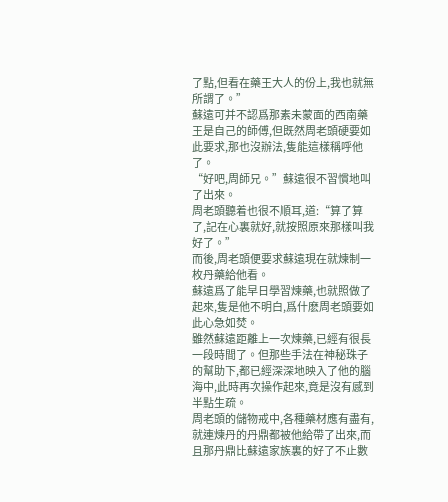了點,但看在藥王大人的份上,我也就無所謂了。”
蘇遠可并不認爲那素未蒙面的西南藥王是自己的師傅,但既然周老頭硬要如此要求,那也沒辦法,隻能這樣稱呼他了。
“好吧,周師兄。”蘇遠很不習慣地叫了出來。
周老頭聽着也很不順耳,道:“算了算了,記在心裏就好,就按照原來那樣叫我好了。”
而後,周老頭便要求蘇遠現在就煉制一枚丹藥給他看。
蘇遠爲了能早日學習煉藥,也就照做了起來,隻是他不明白,爲什麽周老頭要如此心急如焚。
雖然蘇遠距離上一次煉藥,已經有很長一段時間了。但那些手法在神秘珠子的幫助下,都已經深深地映入了他的腦海中,此時再次操作起來,竟是沒有感到半點生疏。
周老頭的儲物戒中,各種藥材應有盡有,就連煉丹的丹鼎都被他給帶了出來,而且那丹鼎比蘇遠家族裏的好了不止數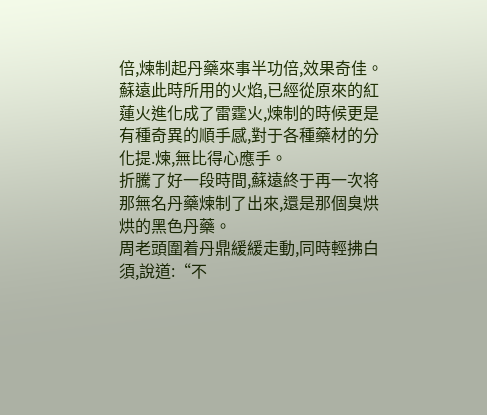倍,煉制起丹藥來事半功倍,效果奇佳。
蘇遠此時所用的火焰,已經從原來的紅蓮火進化成了雷霆火,煉制的時候更是有種奇異的順手感,對于各種藥材的分化提.煉,無比得心應手。
折騰了好一段時間,蘇遠終于再一次将那無名丹藥煉制了出來,還是那個臭烘烘的黑色丹藥。
周老頭圍着丹鼎緩緩走動,同時輕拂白須,說道:“不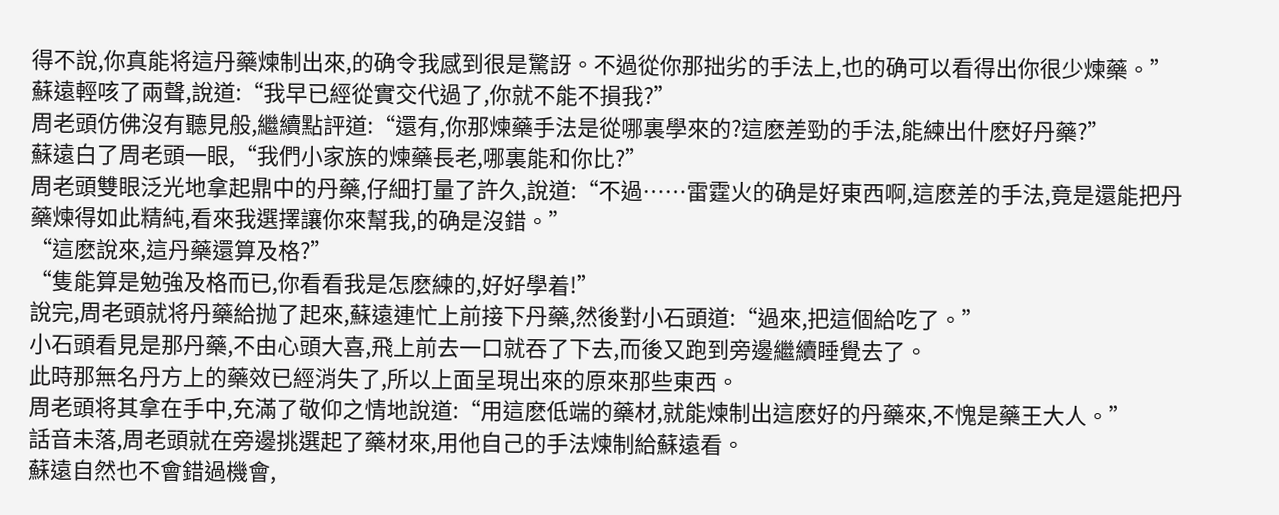得不說,你真能将這丹藥煉制出來,的确令我感到很是驚訝。不過從你那拙劣的手法上,也的确可以看得出你很少煉藥。”
蘇遠輕咳了兩聲,說道:“我早已經從實交代過了,你就不能不損我?”
周老頭仿佛沒有聽見般,繼續點評道:“還有,你那煉藥手法是從哪裏學來的?這麽差勁的手法,能練出什麽好丹藥?”
蘇遠白了周老頭一眼,“我們小家族的煉藥長老,哪裏能和你比?”
周老頭雙眼泛光地拿起鼎中的丹藥,仔細打量了許久,說道:“不過……雷霆火的确是好東西啊,這麽差的手法,竟是還能把丹藥煉得如此精純,看來我選擇讓你來幫我,的确是沒錯。”
“這麽說來,這丹藥還算及格?”
“隻能算是勉強及格而已,你看看我是怎麽練的,好好學着!”
說完,周老頭就将丹藥給抛了起來,蘇遠連忙上前接下丹藥,然後對小石頭道:“過來,把這個給吃了。”
小石頭看見是那丹藥,不由心頭大喜,飛上前去一口就吞了下去,而後又跑到旁邊繼續睡覺去了。
此時那無名丹方上的藥效已經消失了,所以上面呈現出來的原來那些東西。
周老頭将其拿在手中,充滿了敬仰之情地說道:“用這麽低端的藥材,就能煉制出這麽好的丹藥來,不愧是藥王大人。”
話音未落,周老頭就在旁邊挑選起了藥材來,用他自己的手法煉制給蘇遠看。
蘇遠自然也不會錯過機會,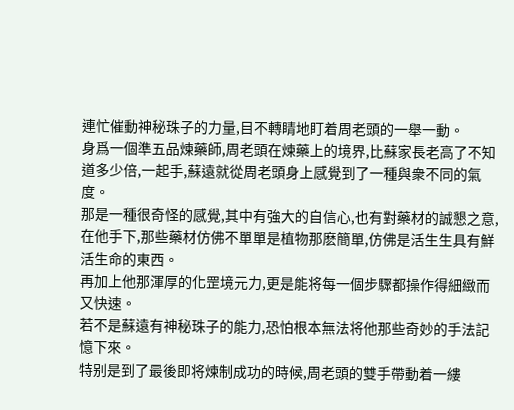連忙催動神秘珠子的力量,目不轉睛地盯着周老頭的一舉一動。
身爲一個準五品煉藥師,周老頭在煉藥上的境界,比蘇家長老高了不知道多少倍,一起手,蘇遠就從周老頭身上感覺到了一種與衆不同的氣度。
那是一種很奇怪的感覺,其中有強大的自信心,也有對藥材的誠懇之意,在他手下,那些藥材仿佛不單單是植物那麽簡單,仿佛是活生生具有鮮活生命的東西。
再加上他那渾厚的化罡境元力,更是能将每一個步驟都操作得細緻而又快速。
若不是蘇遠有神秘珠子的能力,恐怕根本無法将他那些奇妙的手法記憶下來。
特别是到了最後即将煉制成功的時候,周老頭的雙手帶動着一縷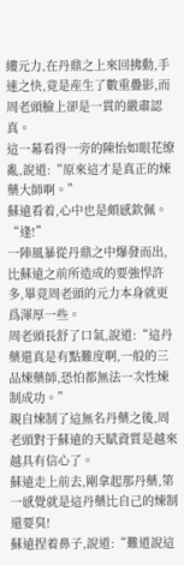縷元力,在丹鼎之上來回拂動,手速之快,竟是産生了數重疊影,而周老頭臉上卻是一貫的嚴肅認真。
這一幕看得一旁的陳怡如眼花缭亂,說道:“原來這才是真正的煉藥大師啊。”
蘇遠看着,心中也是頗感欽佩。
“逢!”
一陣風暴從丹鼎之中爆發而出,比蘇遠之前所造成的要強悍許多,畢竟周老頭的元力本身就更爲渾厚一些。
周老頭長舒了口氣,說道:“這丹藥還真是有點難度啊,一般的三品煉藥師,恐怕都無法一次性煉制成功。”
親自煉制了這無名丹藥之後,周老頭對于蘇遠的天賦資質是越來越具有信心了。
蘇遠走上前去,剛拿起那丹藥,第一感覺就是這丹藥比自己的煉制還要臭!
蘇遠捏着鼻子,說道:“難道說這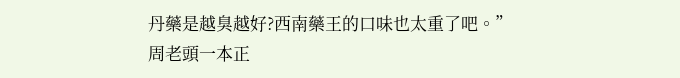丹藥是越臭越好?西南藥王的口味也太重了吧。”
周老頭一本正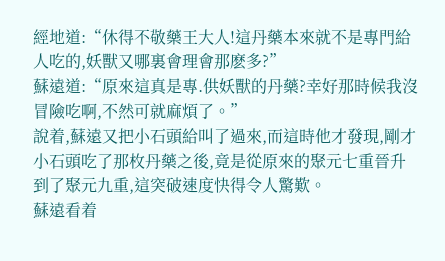經地道:“休得不敬藥王大人!這丹藥本來就不是專門給人吃的,妖獸又哪裏會理會那麽多?”
蘇遠道:“原來這真是專.供妖獸的丹藥?幸好那時候我沒冒險吃啊,不然可就麻煩了。”
說着,蘇遠又把小石頭給叫了過來,而這時他才發現,剛才小石頭吃了那枚丹藥之後,竟是從原來的聚元七重晉升到了聚元九重,這突破速度快得令人驚歎。
蘇遠看着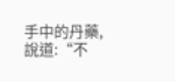手中的丹藥,說道:“不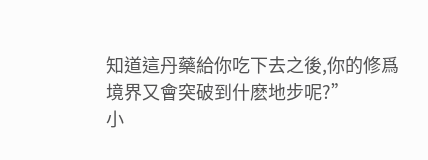知道這丹藥給你吃下去之後,你的修爲境界又會突破到什麽地步呢?”
小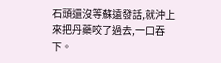石頭還沒等蘇遠發話,就沖上來把丹藥咬了過去,一口吞下。